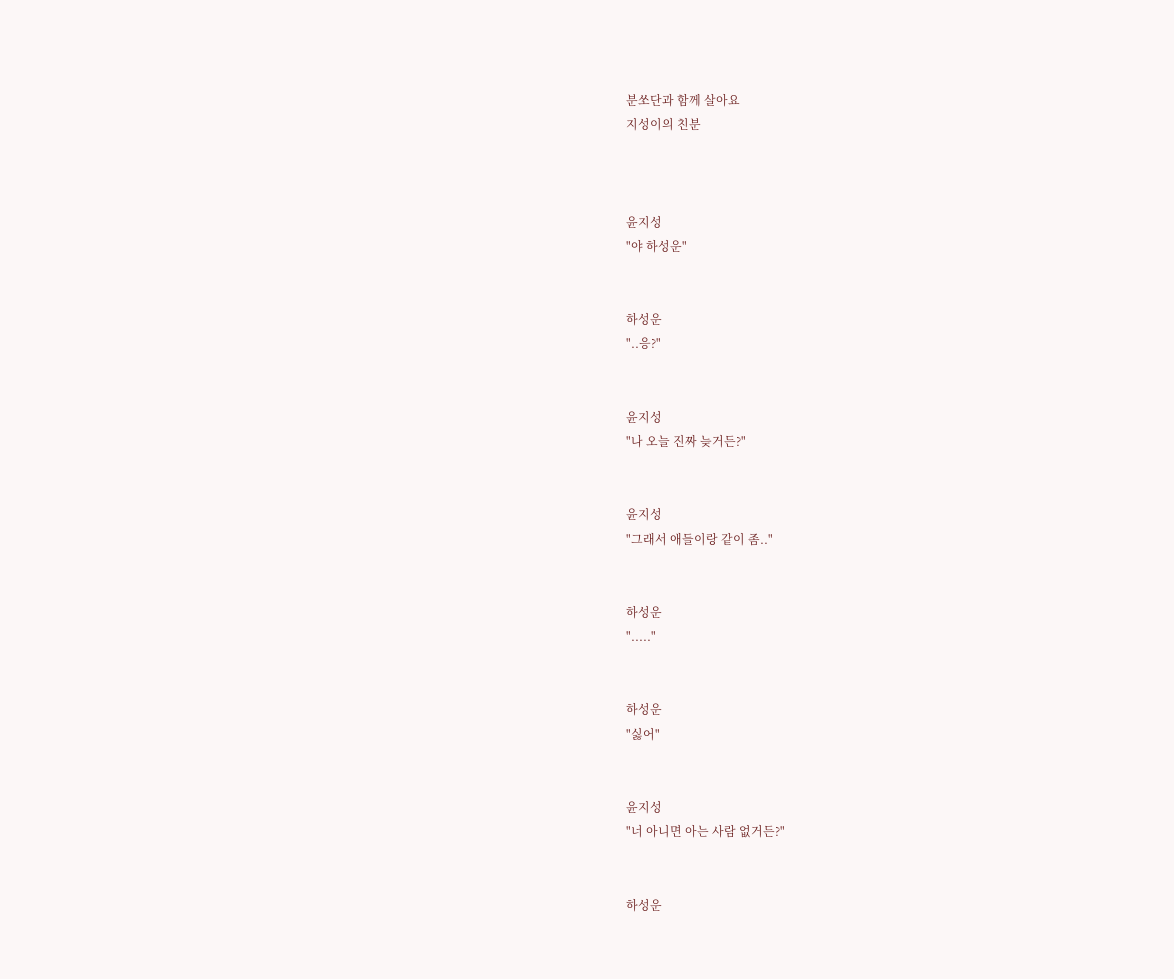분쏘단과 함께 살아요
지성이의 친분



윤지성
"야 하성운"


하성운
"..응?"


윤지성
"나 오늘 진짜 늦거든?"


윤지성
"그래서 애들이랑 같이 좀.."


하성운
"....."


하성운
"싫어"


윤지성
"너 아니면 아는 사람 없거든?"


하성운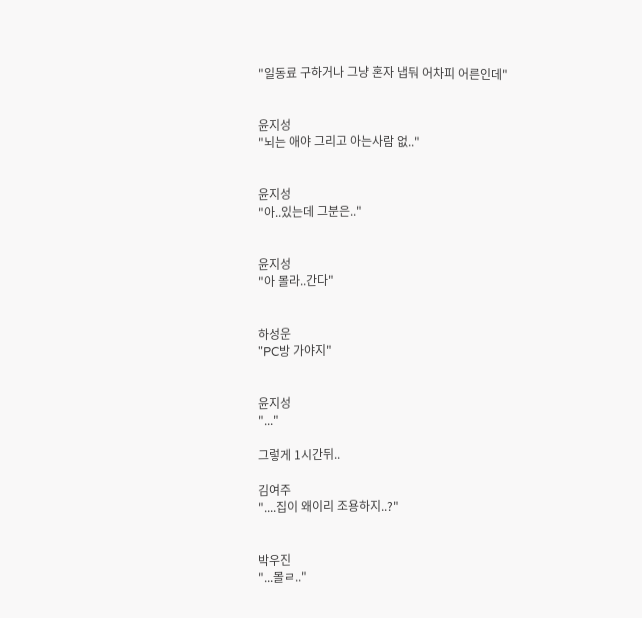"일동료 구하거나 그냥 혼자 냅둬 어차피 어른인데"


윤지성
"뇌는 애야 그리고 아는사람 없.."


윤지성
"아..있는데 그분은.."


윤지성
"아 몰라..간다"


하성운
"PC방 가야지"


윤지성
"..."

그렇게 1시간뒤..

김여주
"....집이 왜이리 조용하지..?"


박우진
"...몰ㄹ.."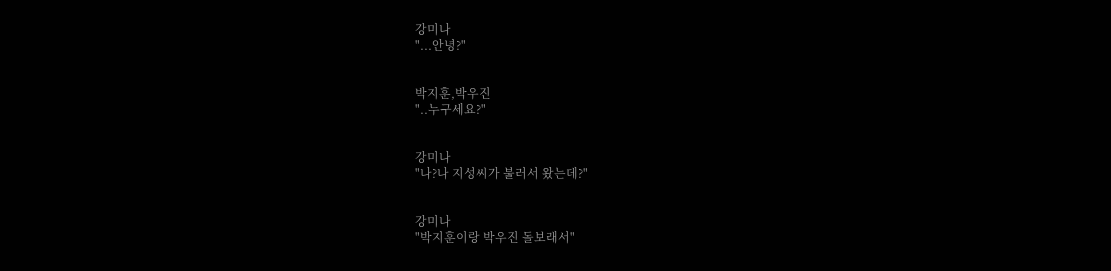강미나
"...안녕?"


박지훈,박우진
"..누구세요?"


강미나
"나?나 지성씨가 불러서 왔는데?"


강미나
"박지훈이랑 박우진 돌보래서"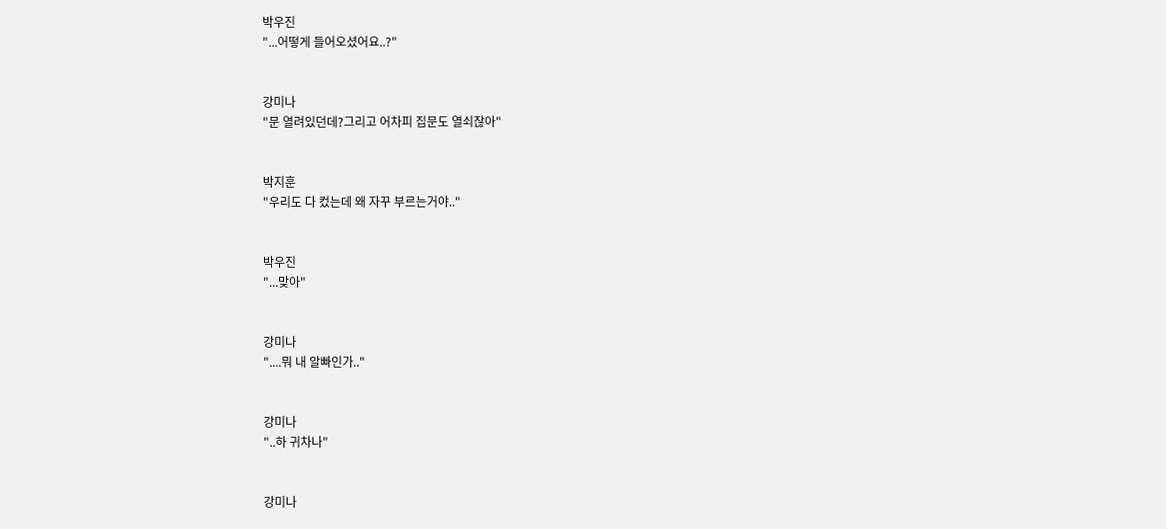박우진
"...어떻게 들어오셨어요..?"


강미나
"문 열려있던데?그리고 어차피 집문도 열쇠잖아"


박지훈
"우리도 다 컸는데 왜 자꾸 부르는거야.."


박우진
"...맞아"


강미나
"....뭐 내 알빠인가.."


강미나
"..하 귀차나"


강미나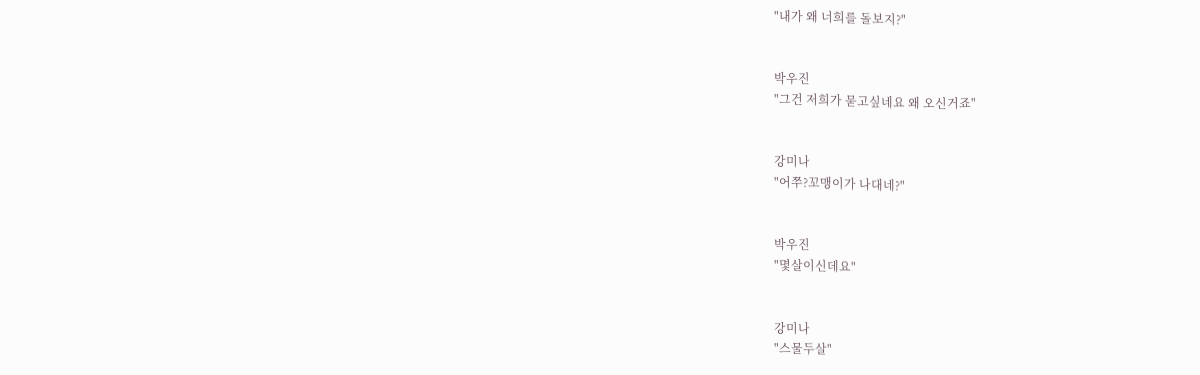"내가 왜 너희를 돌보지?"


박우진
"그건 저희가 묻고싶네요 왜 오신거죠"


강미나
"어쭈?꼬맹이가 나대네?"


박우진
"몇살이신데요"


강미나
"스물두살"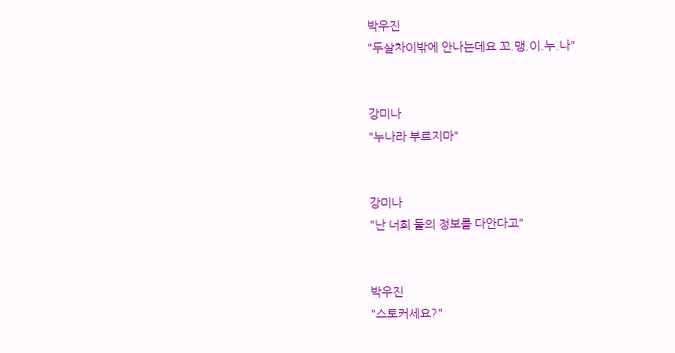박우진
"두살차이밖에 안나는데요 꼬.맹.이.누.나"


강미나
"누나라 부르지마"


강미나
"난 너희 둘의 정보를 다안다고"


박우진
"스토커세요?"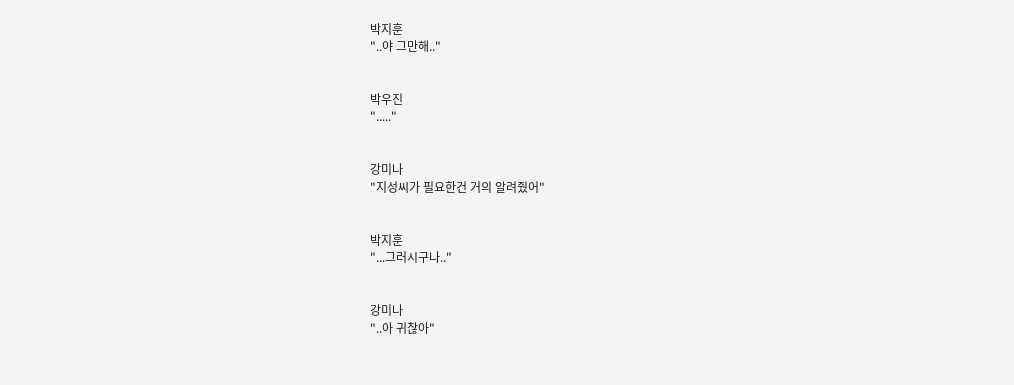박지훈
"..야 그만해.."


박우진
"....."


강미나
"지성씨가 필요한건 거의 알려줬어"


박지훈
"...그러시구나.."


강미나
"..아 귀찮아"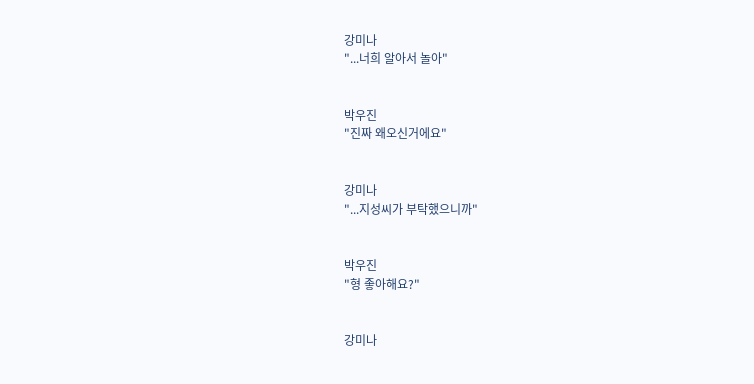강미나
"...너희 알아서 놀아"


박우진
"진짜 왜오신거에요"


강미나
"...지성씨가 부탁했으니까"


박우진
"형 좋아해요?"


강미나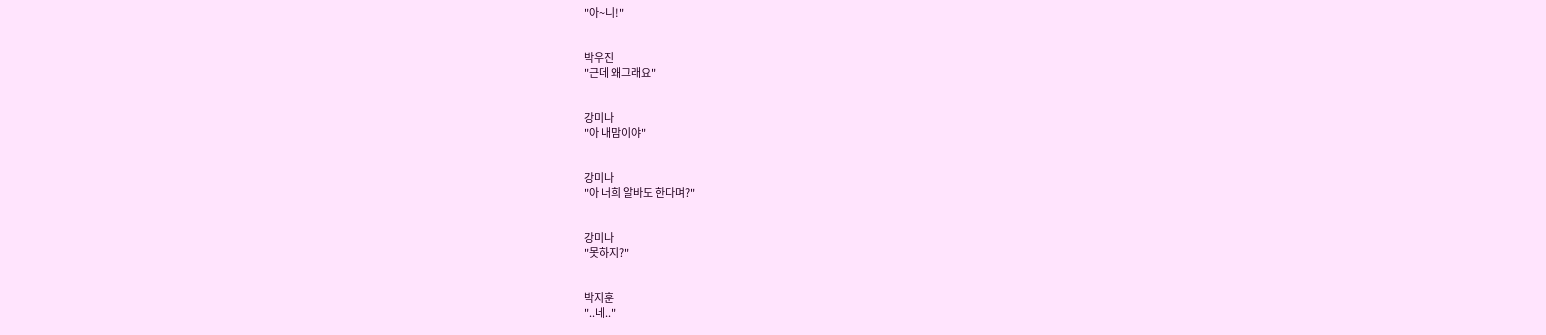"아~니!"


박우진
"근데 왜그래요"


강미나
"아 내맘이야"


강미나
"아 너희 알바도 한다며?"


강미나
"못하지?"


박지훈
"..네.."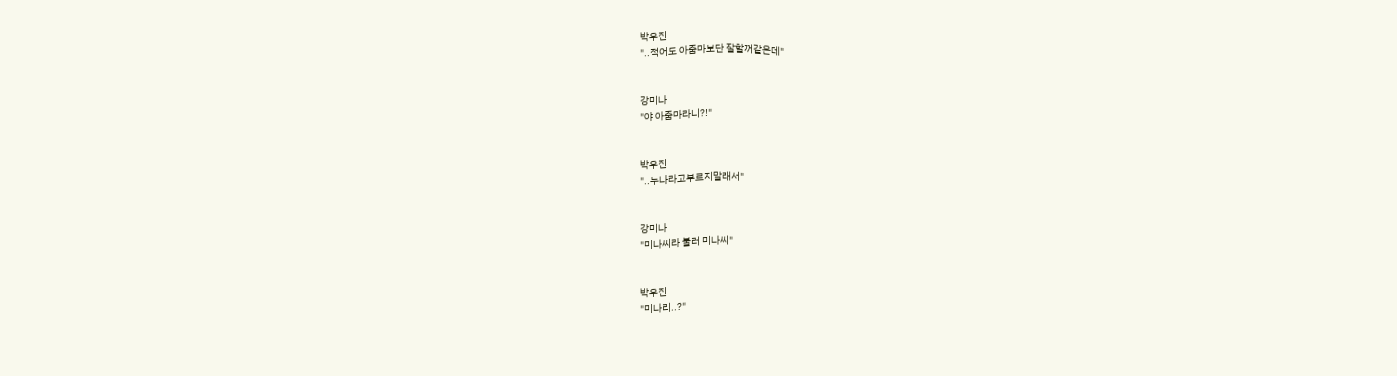박우진
"..적어도 아줌마보단 잘할꺼같은데"


강미나
"야 아줌마라니?!"


박우진
"..누나라고부르지말래서"


강미나
"미나씨라 불러 미나씨"


박우진
"미나리..?"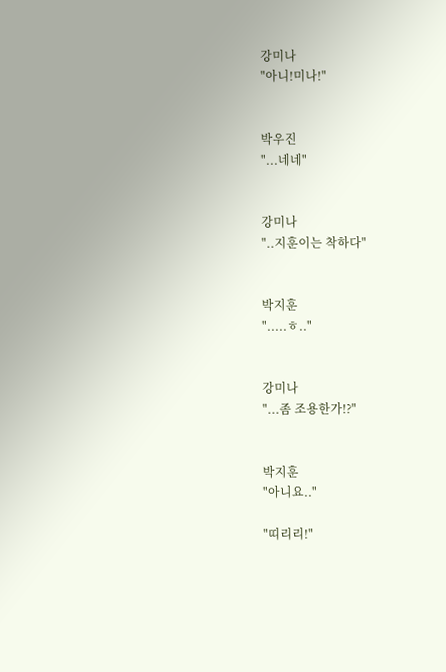강미나
"아니!미나!"


박우진
"...네네"


강미나
"..지훈이는 착하다"


박지훈
".....ㅎ.."


강미나
"...좀 조용한가!?"


박지훈
"아니요.."

"띠리리!"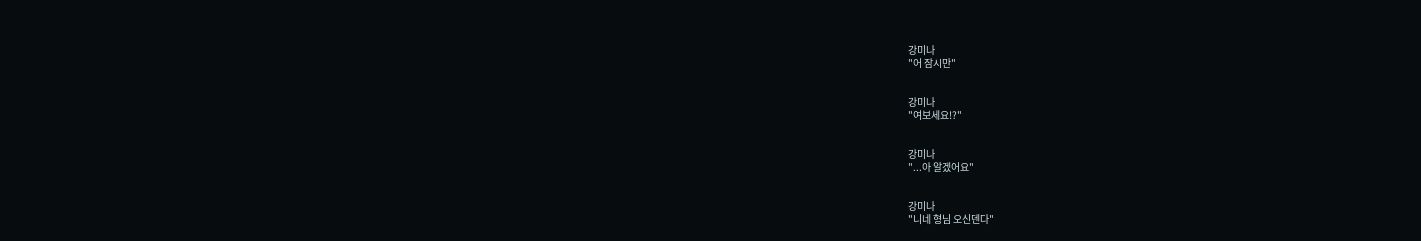강미나
"어 잠시만"


강미나
"여보세요!?"


강미나
"...아 알겠어요"


강미나
"니네 형님 오신덴다"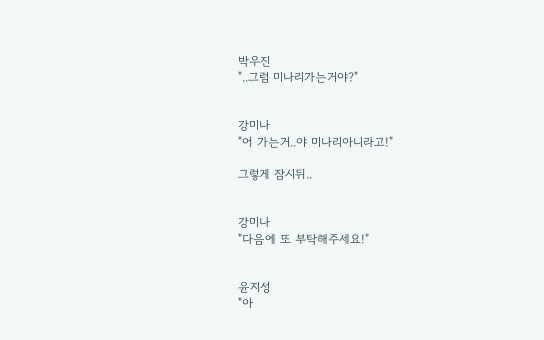박우진
"..그럼 미나리가는거야?"


강미나
"어 가는거..야 미나리아니라고!"

그렇게 잠시뒤..


강미나
"다음에 또 부탁해주세요!"


윤지성
"아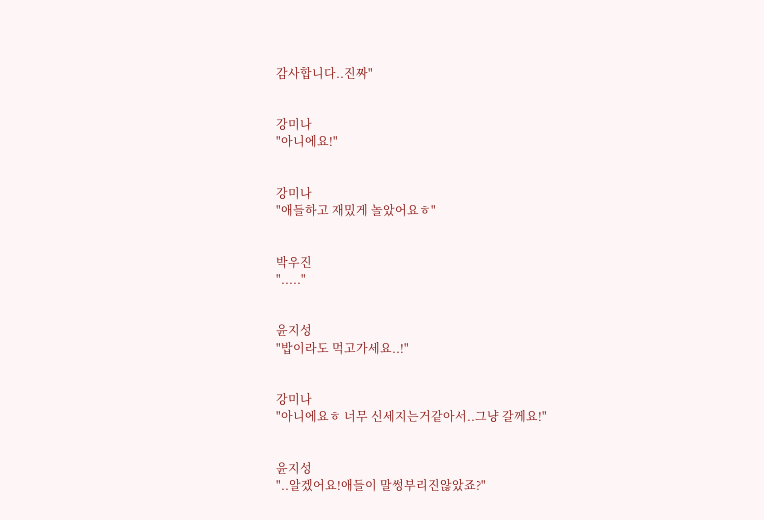감사합니다..진짜"


강미나
"아니에요!"


강미나
"애들하고 재밌게 놀았어요ㅎ"


박우진
"....."


윤지성
"밥이라도 먹고가세요..!"


강미나
"아니에요ㅎ 너무 신세지는거같아서..그냥 갈께요!"


윤지성
"..알겠어요!애들이 말썽부리진않았죠?"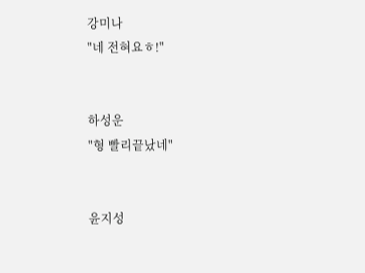강미나
"네 전혀요ㅎ!"


하성운
"형 빨리끝났네"


윤지성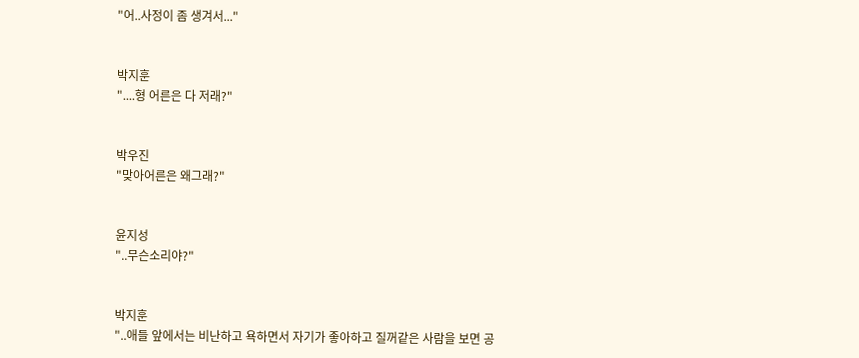"어..사정이 좀 생겨서..."


박지훈
"....형 어른은 다 저래?"


박우진
"맞아어른은 왜그래?"


윤지성
"..무슨소리야?"


박지훈
"..애들 앞에서는 비난하고 욕하면서 자기가 좋아하고 질꺼같은 사람을 보면 공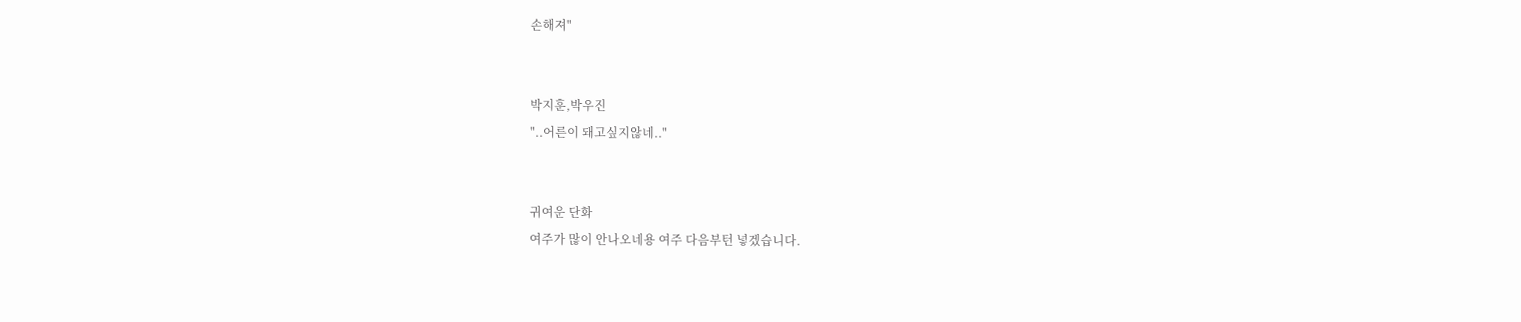손해져"


박지훈,박우진
"..어른이 돼고싶지않네.."


귀여운 단화
여주가 많이 안나오네용 여주 다음부턴 넣겠습니다.